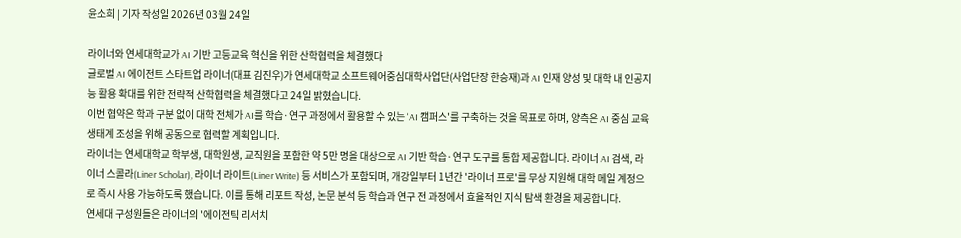윤소희 | 기자 작성일 2026년 03월 24일

라이너와 연세대학교가 AI 기반 고등교육 혁신을 위한 산학협력을 체결했다
글로벌 AI 에이전트 스타트업 라이너(대표 김진우)가 연세대학교 소프트웨어중심대학사업단(사업단장 한승재)과 AI 인재 양성 및 대학 내 인공지능 활용 확대를 위한 전략적 산학협력을 체결했다고 24일 밝혔습니다.
이번 협약은 학과 구분 없이 대학 전체가 AI를 학습·연구 과정에서 활용할 수 있는 'AI 캠퍼스'를 구축하는 것을 목표로 하며, 양측은 AI 중심 교육 생태계 조성을 위해 공동으로 협력할 계획입니다.
라이너는 연세대학교 학부생, 대학원생, 교직원을 포함한 약 5만 명을 대상으로 AI 기반 학습·연구 도구를 통합 제공합니다. 라이너 AI 검색, 라이너 스콜라(Liner Scholar), 라이너 라이트(Liner Write) 등 서비스가 포함되며, 개강일부터 1년간 '라이너 프로'를 무상 지원해 대학 메일 계정으로 즉시 사용 가능하도록 했습니다. 이를 통해 리포트 작성, 논문 분석 등 학습과 연구 전 과정에서 효율적인 지식 탐색 환경을 제공합니다.
연세대 구성원들은 라이너의 '에이전틱 리서치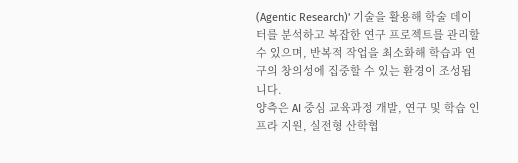(Agentic Research)' 기술을 활용해 학술 데이터를 분석하고 복잡한 연구 프로젝트를 관리할 수 있으며, 반복적 작업을 최소화해 학습과 연구의 창의성에 집중할 수 있는 환경이 조성됩니다.
양측은 AI 중심 교육과정 개발, 연구 및 학습 인프라 지원, 실전형 산학협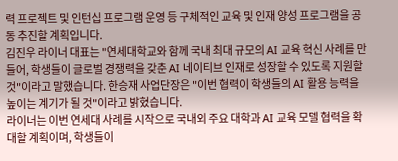력 프로젝트 및 인턴십 프로그램 운영 등 구체적인 교육 및 인재 양성 프로그램을 공동 추진할 계획입니다.
김진우 라이너 대표는 "연세대학교와 함께 국내 최대 규모의 AI 교육 혁신 사례를 만들어, 학생들이 글로벌 경쟁력을 갖춘 AI 네이티브 인재로 성장할 수 있도록 지원할 것"이라고 말했습니다. 한승재 사업단장은 "이번 협력이 학생들의 AI 활용 능력을 높이는 계기가 될 것"이라고 밝혔습니다.
라이너는 이번 연세대 사례를 시작으로 국내외 주요 대학과 AI 교육 모델 협력을 확대할 계획이며, 학생들이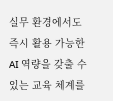실무 환경에서도 즉시 활용 가능한 AI 역량을 갖출 수 있는 교육 체계를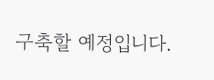구축할 예정입니다.